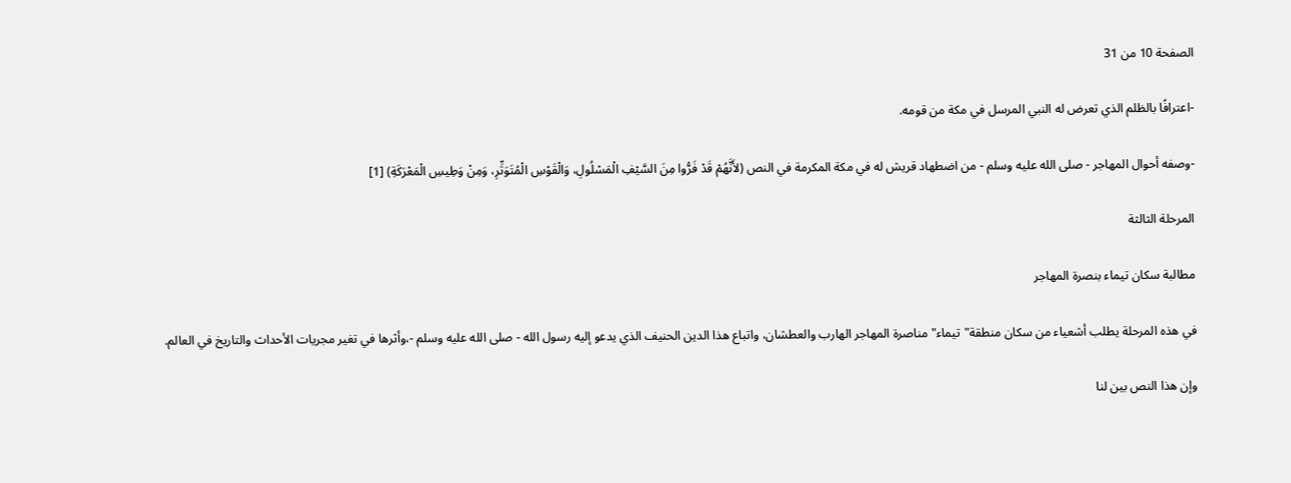الصفحة 10 من 31

-اعترافًا بالظلم الذي تعرض له النبي المرسل في مكة من قومه.

-وصفه أحوال المهاجر - صلى الله عليه وسلم - من اضطهاد قريش له في مكة المكرمة في النص (لأَنَّهُمْ قَدْ فَرُّوا مِنَ السَّيْفِ الْمَسْلُولِ، وَالْقَوْسِ الْمُتَوَتِّرِ، وَمِنْ وَطِيسِ الْمَعْرَكَةِ) [1]

المرحلة الثالثة

مطالبة سكان تيماء بنصرة المهاجر

في هذه المرحلة يطلب أشعياء من سكان منطقة"تيماء"مناصرة المهاجر الهارب والعطشان، واتباع هذا الدين الحنيف الذي يدعو إليه رسول الله - صلى الله عليه وسلم -،وأثرها في تغير مجريات الأحداث والتاريخ في العالم.

وإن هذا النص بين لنا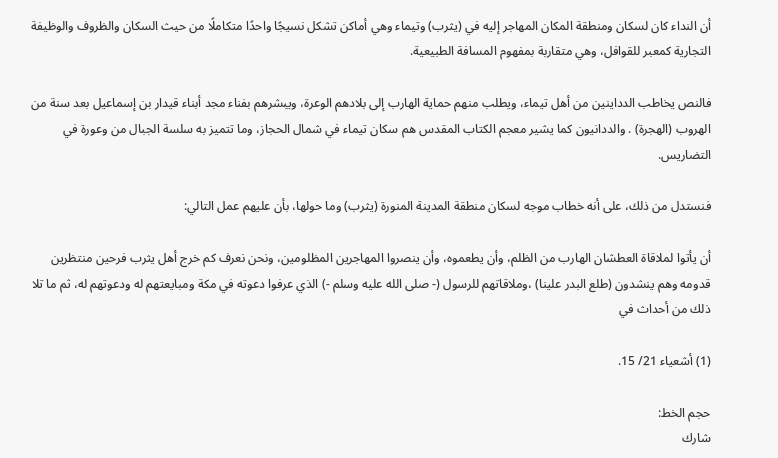أن النداء كان لسكان ومنطقة المكان المهاجر إليه في (يثرب) وتيماء وهي أماكن تشكل نسيجًا واحدًا متكاملًا من حيث السكان والظروف والوظيفة التجارية كمعبر للقوافل، وهي متقاربة بمفهوم المسافة الطبيعية.

فالنص يخاطب الدداينين من أهل تيماء، ويطلب منهم حماية الهارب إلى بلادهم الوعرة، ويبشرهم بفناء مجد أبناء قيدار بن إسماعيل بعد سنة من الهروب (الهجرة) . والددانيون كما يشير معجم الكتاب المقدس هم سكان تيماء في شمال الحجاز، وما تتميز به سلسة الجبال من وعورة في التضاريس.

فنستدل من ذلك، على أنه خطاب موجه لسكان منطقة المدينة المنورة (يثرب) وما حولها، بأن عليهم عمل التالي:

أن يأتوا لملاقاة العطشان الهارب من الظلم، وأن يطعموه، وأن ينصروا المهاجرين المظلومين، ونحن نعرف كم خرج أهل يثرب فرحين منتظرين قدومه وهم ينشدون (طلع البدر علينا) ،وملاقاتهم للرسول (- صلى الله عليه وسلم -) الذي عرفوا دعوته في مكة ومبايعتهم له ودعوتهم له، ثم ما تلا ذلك من أحداث في

(1) أشعياء 21/ 15.

حجم الخط:
شارك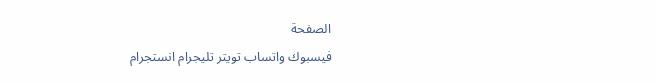الصفحة
فيسبوك واتساب تويتر تليجرام انستجرام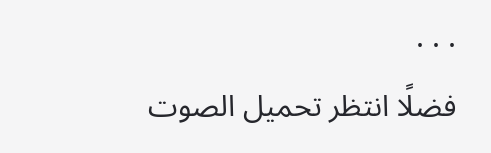. . .
فضلًا انتظر تحميل الصوت